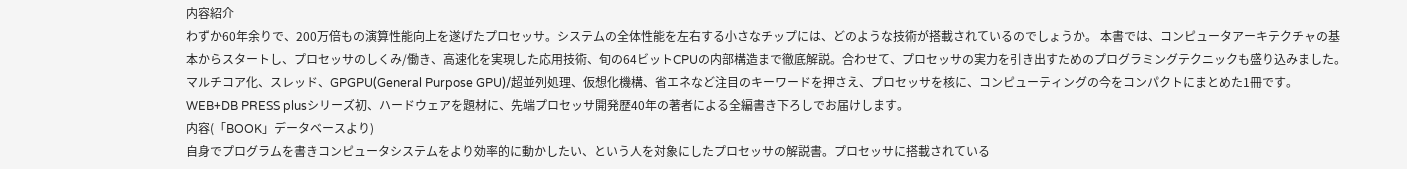内容紹介
わずか60年余りで、200万倍もの演算性能向上を遂げたプロセッサ。システムの全体性能を左右する小さなチップには、どのような技術が搭載されているのでしょうか。 本書では、コンピュータアーキテクチャの基本からスタートし、プロセッサのしくみ/働き、高速化を実現した応用技術、旬の64ビットCPUの内部構造まで徹底解説。合わせて、プロセッサの実力を引き出すためのプログラミングテクニックも盛り込みました。マルチコア化、スレッド、GPGPU(General Purpose GPU)/超並列処理、仮想化機構、省エネなど注目のキーワードを押さえ、プロセッサを核に、コンピューティングの今をコンパクトにまとめた1冊です。 WEB+DB PRESS plusシリーズ初、ハードウェアを題材に、先端プロセッサ開発歴40年の著者による全編書き下ろしでお届けします。
内容(「BOOK」データベースより)
自身でプログラムを書きコンピュータシステムをより効率的に動かしたい、という人を対象にしたプロセッサの解説書。プロセッサに搭載されている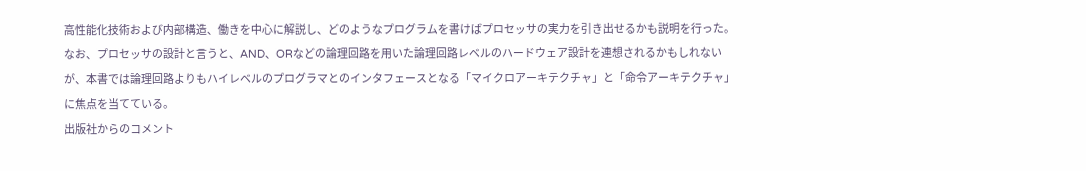高性能化技術および内部構造、働きを中心に解説し、どのようなプログラムを書けばプロセッサの実力を引き出せるかも説明を行った。なお、プロセッサの設計と言うと、AND、ORなどの論理回路を用いた論理回路レベルのハードウェア設計を連想されるかもしれないが、本書では論理回路よりもハイレベルのプログラマとのインタフェースとなる「マイクロアーキテクチャ」と「命令アーキテクチャ」に焦点を当てている。
出版社からのコメント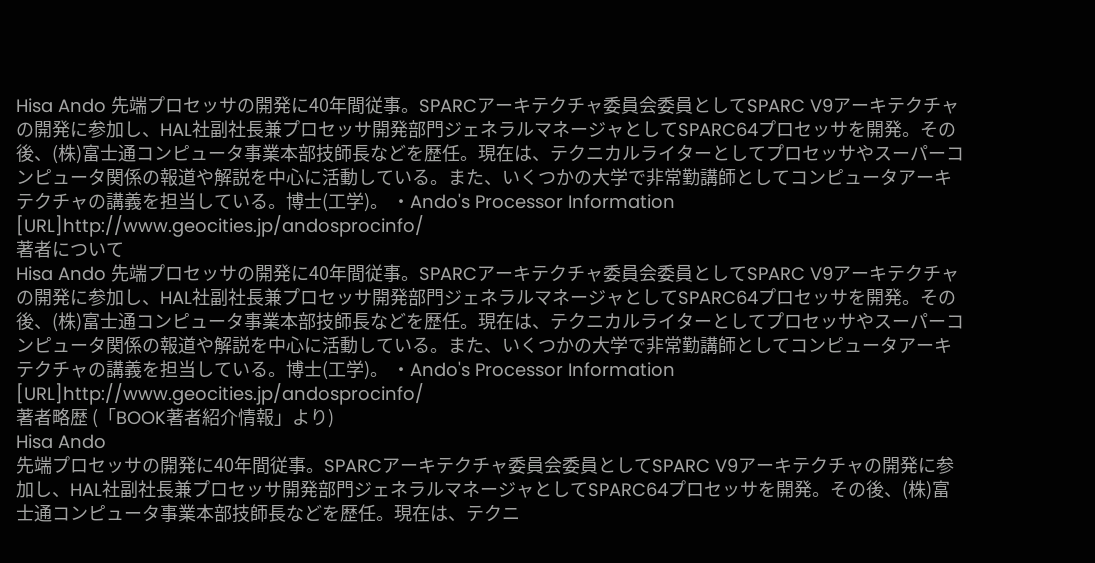Hisa Ando 先端プロセッサの開発に40年間従事。SPARCアーキテクチャ委員会委員としてSPARC V9アーキテクチャの開発に参加し、HAL社副社長兼プロセッサ開発部門ジェネラルマネージャとしてSPARC64プロセッサを開発。その後、(株)富士通コンピュータ事業本部技師長などを歴任。現在は、テクニカルライターとしてプロセッサやスーパーコンピュータ関係の報道や解説を中心に活動している。また、いくつかの大学で非常勤講師としてコンピュータアーキテクチャの講義を担当している。博士(工学)。 ・Ando's Processor Information [URL]http://www.geocities.jp/andosprocinfo/
著者について
Hisa Ando 先端プロセッサの開発に40年間従事。SPARCアーキテクチャ委員会委員としてSPARC V9アーキテクチャの開発に参加し、HAL社副社長兼プロセッサ開発部門ジェネラルマネージャとしてSPARC64プロセッサを開発。その後、(株)富士通コンピュータ事業本部技師長などを歴任。現在は、テクニカルライターとしてプロセッサやスーパーコンピュータ関係の報道や解説を中心に活動している。また、いくつかの大学で非常勤講師としてコンピュータアーキテクチャの講義を担当している。博士(工学)。 ・Ando's Processor Information [URL]http://www.geocities.jp/andosprocinfo/
著者略歴 (「BOOK著者紹介情報」より)
Hisa Ando
先端プロセッサの開発に40年間従事。SPARCアーキテクチャ委員会委員としてSPARC V9アーキテクチャの開発に参加し、HAL社副社長兼プロセッサ開発部門ジェネラルマネージャとしてSPARC64プロセッサを開発。その後、(株)富士通コンピュータ事業本部技師長などを歴任。現在は、テクニ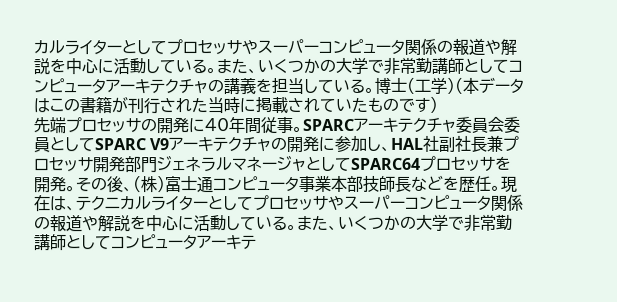カルライターとしてプロセッサやスーパーコンピュータ関係の報道や解説を中心に活動している。また、いくつかの大学で非常勤講師としてコンピュータアーキテクチャの講義を担当している。博士(工学)(本データはこの書籍が刊行された当時に掲載されていたものです)
先端プロセッサの開発に40年間従事。SPARCアーキテクチャ委員会委員としてSPARC V9アーキテクチャの開発に参加し、HAL社副社長兼プロセッサ開発部門ジェネラルマネージャとしてSPARC64プロセッサを開発。その後、(株)富士通コンピュータ事業本部技師長などを歴任。現在は、テクニカルライターとしてプロセッサやスーパーコンピュータ関係の報道や解説を中心に活動している。また、いくつかの大学で非常勤講師としてコンピュータアーキテ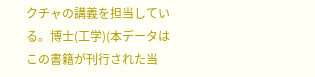クチャの講義を担当している。博士(工学)(本データはこの書籍が刊行された当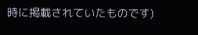時に掲載されていたものです)